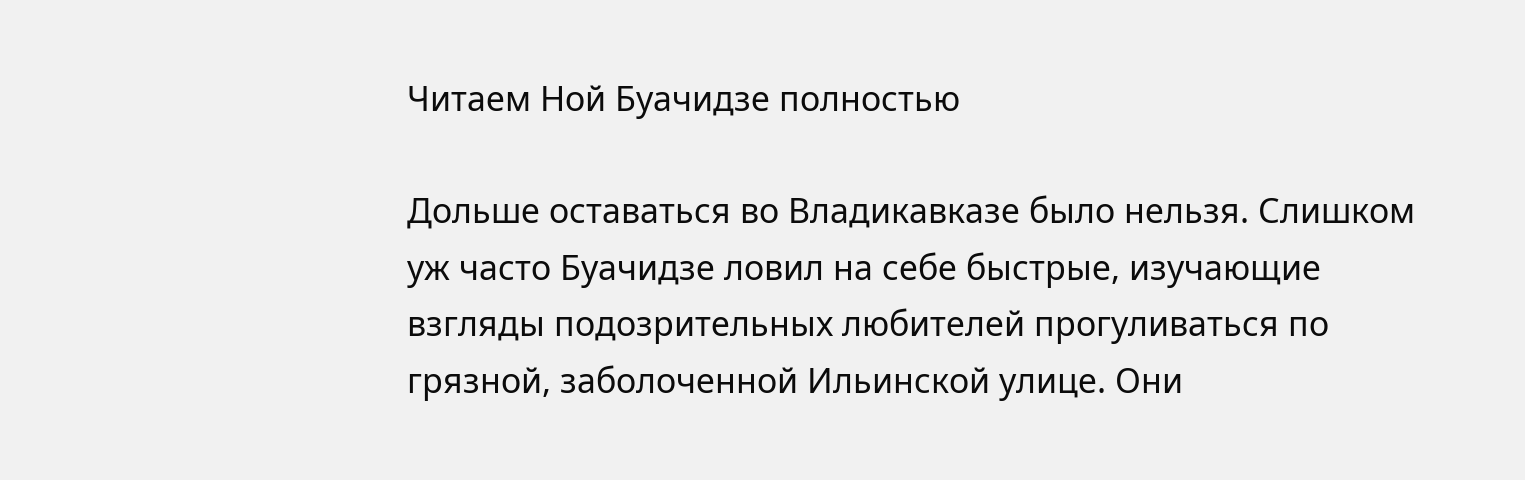Читаем Ной Буачидзе полностью

Дольше оставаться во Владикавказе было нельзя. Слишком уж часто Буачидзе ловил на себе быстрые, изучающие взгляды подозрительных любителей прогуливаться по грязной, заболоченной Ильинской улице. Они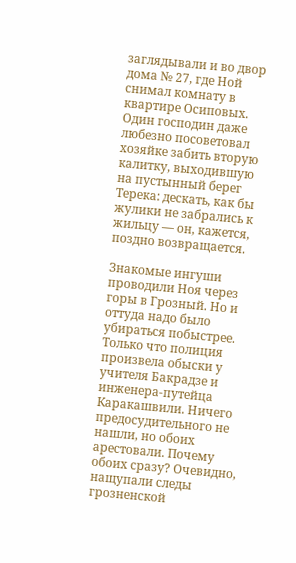заглядывали и во двор дома № 27, где Ной снимал комнату в квартире Осиповых. Один господин даже любезно посоветовал хозяйке забить вторую калитку, выходившую на пустынный берег Терека: дескать, как бы жулики не забрались к жильцу — он, кажется, поздно возвращается.

Знакомые ингуши проводили Ноя через горы в Грозный. Но и оттуда надо было убираться побыстрее. Только что полиция произвела обыски у учителя Бакрадзе и инженера-путейца Каракашвили. Ничего предосудительного не нашли, но обоих арестовали. Почему обоих сразу? Очевидно, нащупали следы грозненской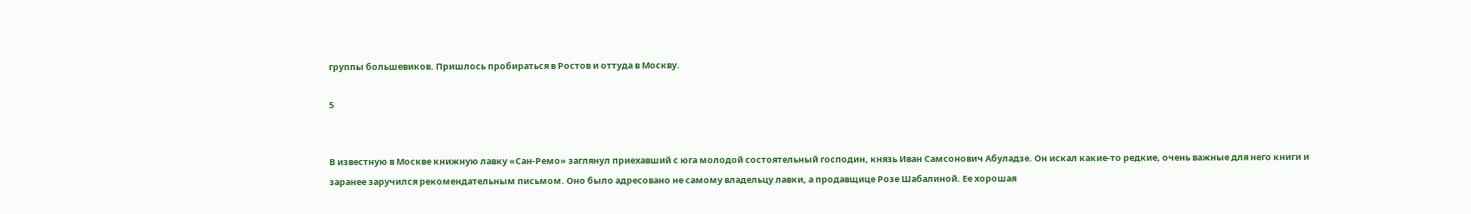группы большевиков. Пришлось пробираться в Ростов и оттуда в Москву.

5


В известную в Москве книжную лавку «Сан-Ремо» заглянул приехавший с юга молодой состоятельный господин, князь Иван Самсонович Абуладзе. Он искал какие-то редкие, очень важные для него книги и заранее заручился рекомендательным письмом. Оно было адресовано не самому владельцу лавки, а продавщице Розе Шабалиной. Ее хорошая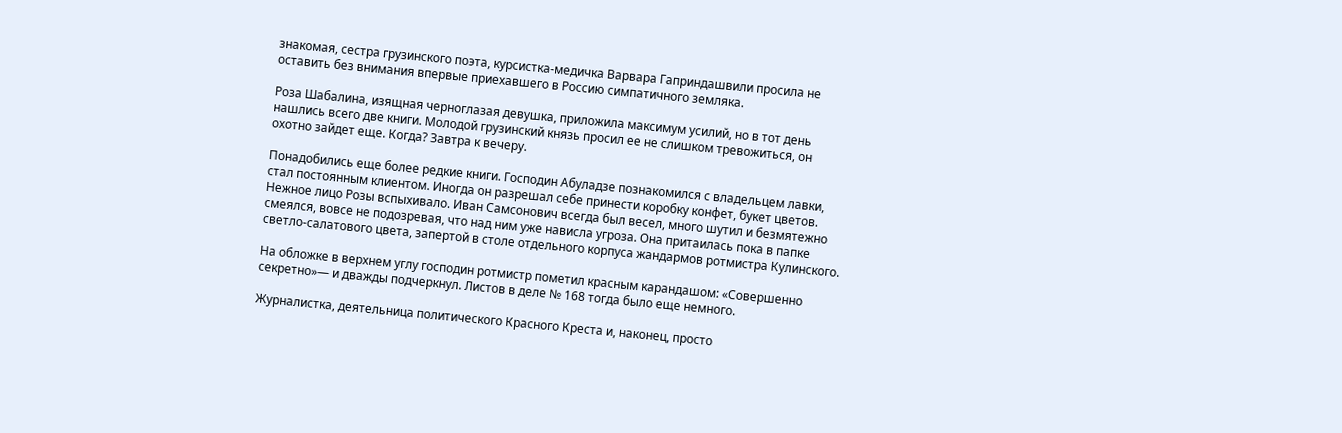знакомая, сестра грузинского поэта, курсистка-медичка Варвара Гаприндашвили просила не оставить без внимания впервые приехавшего в Россию симпатичного земляка.

Роза Шабалина, изящная черноглазая девушка, приложила максимум усилий, но в тот день нашлись всего две книги. Молодой грузинский князь просил ее не слишком тревожиться, он охотно зайдет еще. Когда? Завтра к вечеру.

Понадобились еще более редкие книги. Господин Абуладзе познакомился с владельцем лавки, стал постоянным клиентом. Иногда он разрешал себе принести коробку конфет, букет цветов. Нежное лицо Розы вспыхивало. Иван Самсонович всегда был весел, много шутил и безмятежно смеялся, вовсе не подозревая, что над ним уже нависла угроза. Она притаилась пока в папке светло-салатового цвета, запертой в столе отдельного корпуса жандармов ротмистра Кулинского.

На обложке в верхнем углу господин ротмистр пометил красным карандашом: «Совершенно секретно»— и дважды подчеркнул. Листов в деле № 168 тогда было еще немного.

Журналистка, деятельница политического Красного Креста и, наконец, просто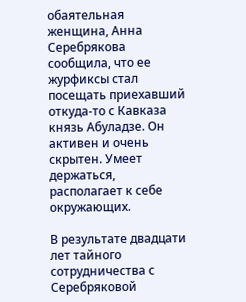обаятельная женщина, Анна Серебрякова сообщила, что ее журфиксы стал посещать приехавший откуда-то с Кавказа князь Абуладзе. Он активен и очень скрытен. Умеет держаться, располагает к себе окружающих.

В результате двадцати лет тайного сотрудничества с Серебряковой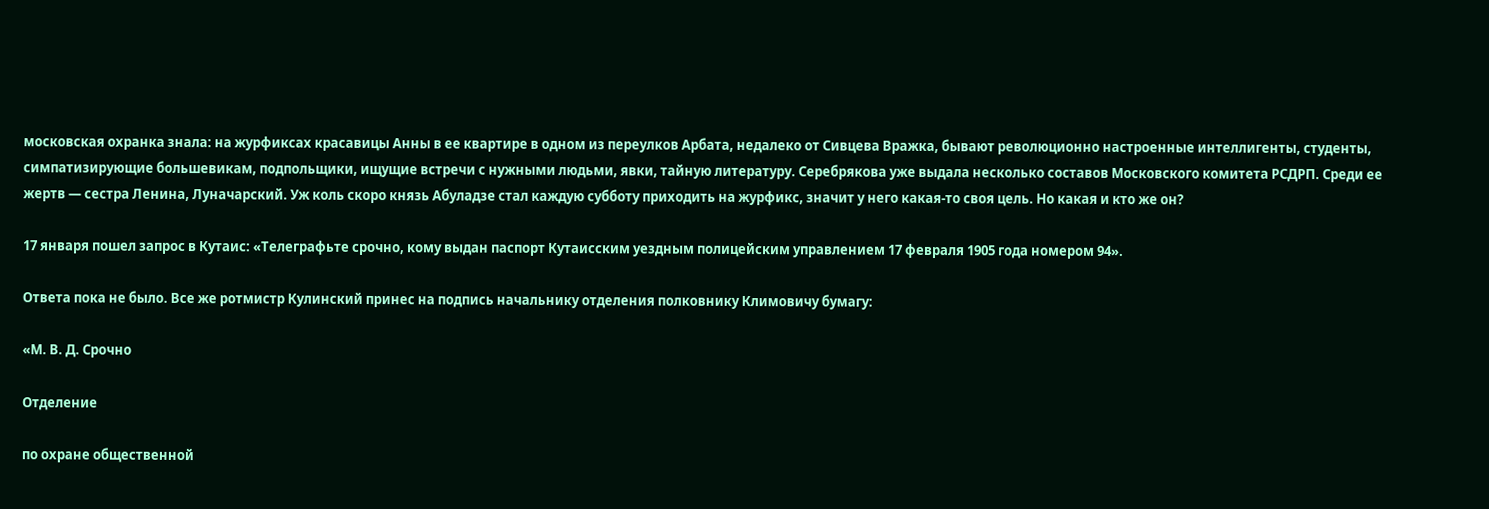московская охранка знала: на журфиксах красавицы Анны в ее квартире в одном из переулков Арбата, недалеко от Сивцева Вражка, бывают революционно настроенные интеллигенты, студенты, симпатизирующие большевикам, подпольщики, ищущие встречи с нужными людьми, явки, тайную литературу. Серебрякова уже выдала несколько составов Московского комитета РСДРП. Среди ее жертв — сестра Ленина, Луначарский. Уж коль скоро князь Абуладзе стал каждую субботу приходить на журфикс, значит у него какая-то своя цель. Но какая и кто же он?

17 января пошел запрос в Кутаис: «Телеграфьте срочно, кому выдан паспорт Кутаисским уездным полицейским управлением 17 февраля 1905 года номером 94».

Ответа пока не было. Все же ротмистр Кулинский принес на подпись начальнику отделения полковнику Климовичу бумагу:

«М. В. Д. Срочно

Отделение

по охране общественной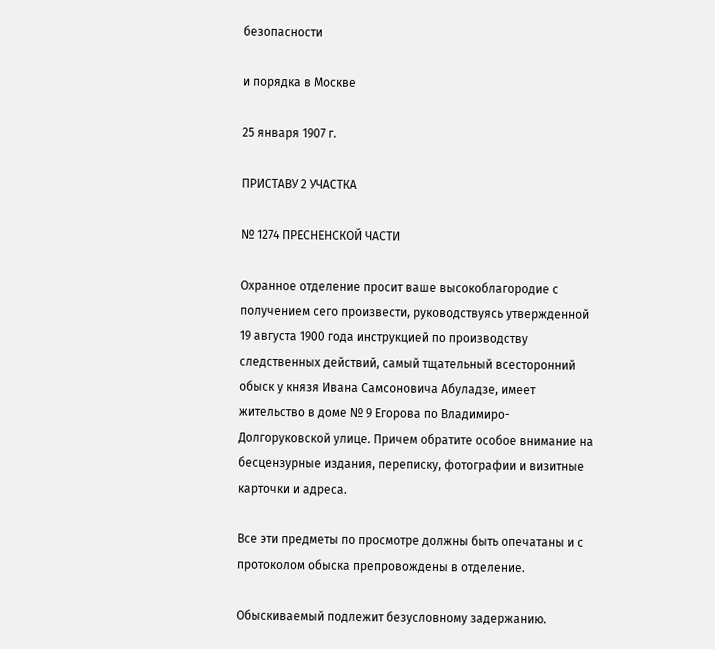безопасности

и порядка в Москве

25 января 1907 г.

ПРИСТАВУ 2 УЧАСТКА

№ 1274 ПРЕСНЕНСКОЙ ЧАСТИ

Охранное отделение просит ваше высокоблагородие с получением сего произвести, руководствуясь утвержденной 19 августа 1900 года инструкцией по производству следственных действий, самый тщательный всесторонний обыск у князя Ивана Самсоновича Абуладзе, имеет жительство в доме № 9 Егорова по Владимиро-Долгоруковской улице. Причем обратите особое внимание на бесцензурные издания, переписку, фотографии и визитные карточки и адреса.

Все эти предметы по просмотре должны быть опечатаны и с протоколом обыска препровождены в отделение.

Обыскиваемый подлежит безусловному задержанию.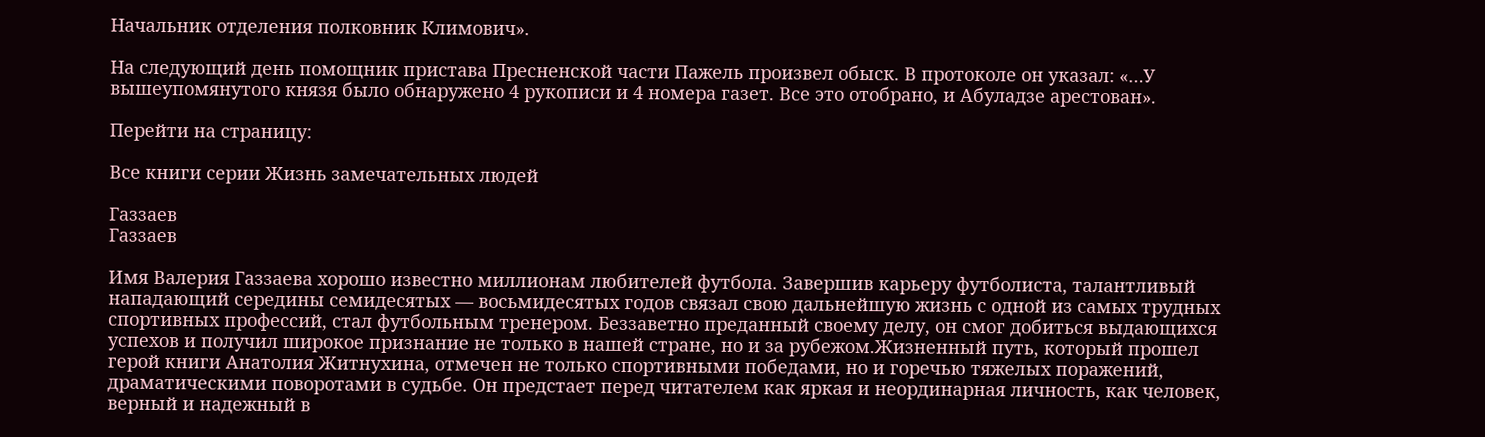Начальник отделения полковник Климович».

На следующий день помощник пристава Пресненской части Пажель произвел обыск. В протоколе он указал: «…У вышеупомянутого князя было обнаружено 4 рукописи и 4 номера газет. Все это отобрано, и Абуладзе арестован».

Перейти на страницу:

Все книги серии Жизнь замечательных людей

Газзаев
Газзаев

Имя Валерия Газзаева хорошо известно миллионам любителей футбола. Завершив карьеру футболиста, талантливый нападающий середины семидесятых — восьмидесятых годов связал свою дальнейшую жизнь с одной из самых трудных спортивных профессий, стал футбольным тренером. Беззаветно преданный своему делу, он смог добиться выдающихся успехов и получил широкое признание не только в нашей стране, но и за рубежом.Жизненный путь, который прошел герой книги Анатолия Житнухина, отмечен не только спортивными победами, но и горечью тяжелых поражений, драматическими поворотами в судьбе. Он предстает перед читателем как яркая и неординарная личность, как человек, верный и надежный в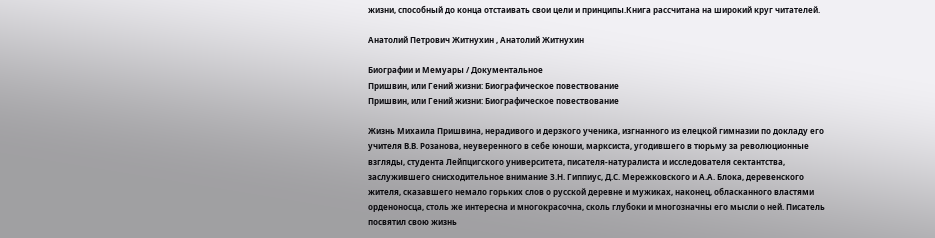жизни, способный до конца отстаивать свои цели и принципы.Книга рассчитана на широкий круг читателей.

Анатолий Петрович Житнухин , Анатолий Житнухин

Биографии и Мемуары / Документальное
Пришвин, или Гений жизни: Биографическое повествование
Пришвин, или Гений жизни: Биографическое повествование

Жизнь Михаила Пришвина, нерадивого и дерзкого ученика, изгнанного из елецкой гимназии по докладу его учителя В.В. Розанова, неуверенного в себе юноши, марксиста, угодившего в тюрьму за революционные взгляды, студента Лейпцигского университета, писателя-натуралиста и исследователя сектантства, заслужившего снисходительное внимание З.Н. Гиппиус, Д.С. Мережковского и А.А. Блока, деревенского жителя, сказавшего немало горьких слов о русской деревне и мужиках, наконец, обласканного властями орденоносца, столь же интересна и многокрасочна, сколь глубоки и многозначны его мысли о ней. Писатель посвятил свою жизнь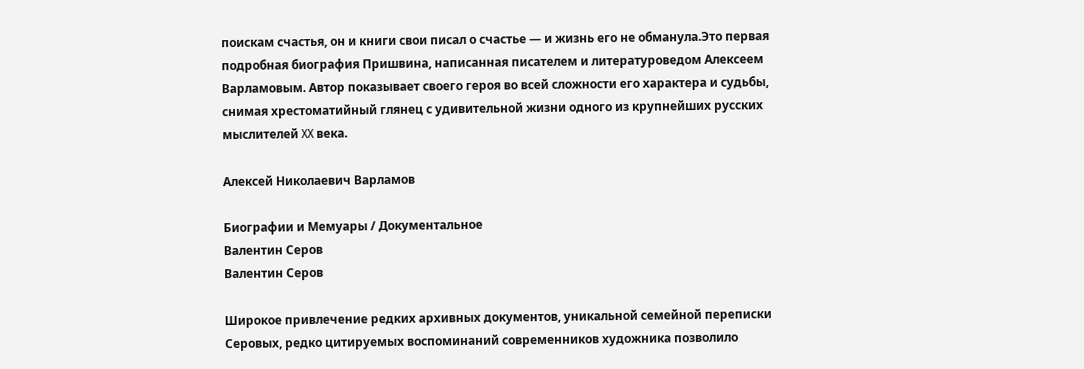поискам счастья, он и книги свои писал о счастье — и жизнь его не обманула.Это первая подробная биография Пришвина, написанная писателем и литературоведом Алексеем Варламовым. Автор показывает своего героя во всей сложности его характера и судьбы, снимая хрестоматийный глянец с удивительной жизни одного из крупнейших русских мыслителей XX века.

Алексей Николаевич Варламов

Биографии и Мемуары / Документальное
Валентин Серов
Валентин Серов

Широкое привлечение редких архивных документов, уникальной семейной переписки Серовых, редко цитируемых воспоминаний современников художника позволило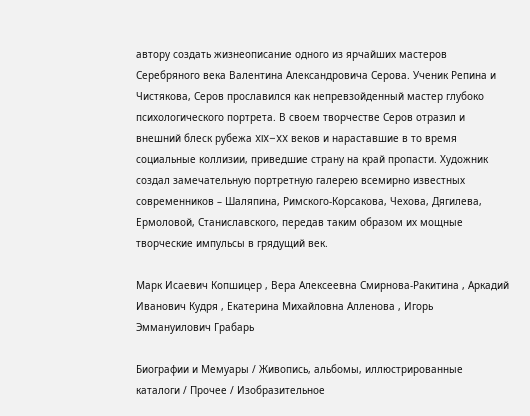автору создать жизнеописание одного из ярчайших мастеров Серебряного века Валентина Александровича Серова. Ученик Репина и Чистякова, Серов прославился как непревзойденный мастер глубоко психологического портрета. В своем творчестве Серов отразил и внешний блеск рубежа XIX–XX веков и нараставшие в то время социальные коллизии, приведшие страну на край пропасти. Художник создал замечательную портретную галерею всемирно известных современников – Шаляпина, Римского-Корсакова, Чехова, Дягилева, Ермоловой, Станиславского, передав таким образом их мощные творческие импульсы в грядущий век.

Марк Исаевич Копшицер , Вера Алексеевна Смирнова-Ракитина , Аркадий Иванович Кудря , Екатерина Михайловна Алленова , Игорь Эммануилович Грабарь

Биографии и Мемуары / Живопись, альбомы, иллюстрированные каталоги / Прочее / Изобразительное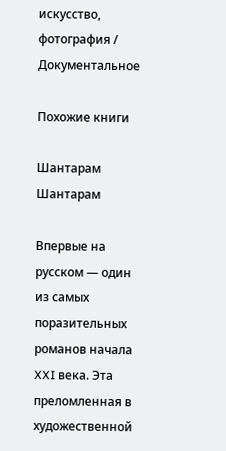искусство, фотография / Документальное

Похожие книги

Шантарам
Шантарам

Впервые на русском — один из самых поразительных романов начала XXI века. Эта преломленная в художественной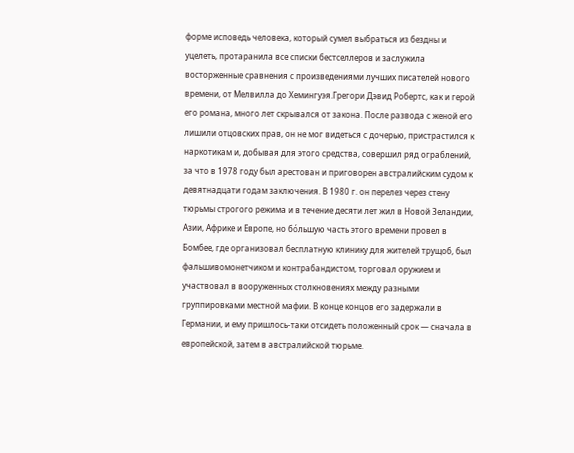форме исповедь человека, который сумел выбраться из бездны и уцелеть, протаранила все списки бестселлеров и заслужила восторженные сравнения с произведениями лучших писателей нового времени, от Мелвилла до Хемингуэя.Грегори Дэвид Робертс, как и герой его романа, много лет скрывался от закона. После развода с женой его лишили отцовских прав, он не мог видеться с дочерью, пристрастился к наркотикам и, добывая для этого средства, совершил ряд ограблений, за что в 1978 году был арестован и приговорен австралийским судом к девятнадцати годам заключения. В 1980 г. он перелез через стену тюрьмы строгого режима и в течение десяти лет жил в Новой Зеландии, Азии, Африке и Европе, но бόльшую часть этого времени провел в Бомбее, где организовал бесплатную клинику для жителей трущоб, был фальшивомонетчиком и контрабандистом, торговал оружием и участвовал в вооруженных столкновениях между разными группировками местной мафии. В конце концов его задержали в Германии, и ему пришлось-таки отсидеть положенный срок — сначала в европейской, затем в австралийской тюрьме.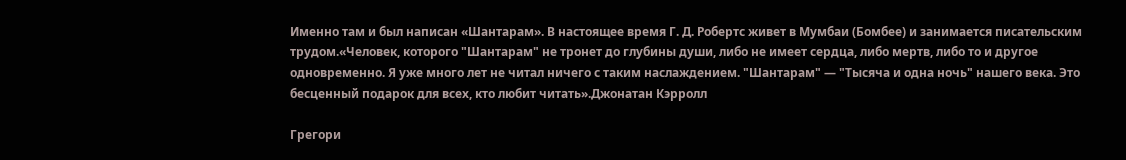Именно там и был написан «Шантарам». В настоящее время Г. Д. Робертс живет в Мумбаи (Бомбее) и занимается писательским трудом.«Человек, которого "Шантарам" не тронет до глубины души, либо не имеет сердца, либо мертв, либо то и другое одновременно. Я уже много лет не читал ничего с таким наслаждением. "Шантарам" — "Тысяча и одна ночь" нашего века. Это бесценный подарок для всех, кто любит читать».Джонатан Кэрролл

Грегори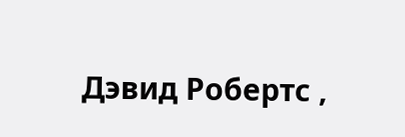Дэвид Робертс ,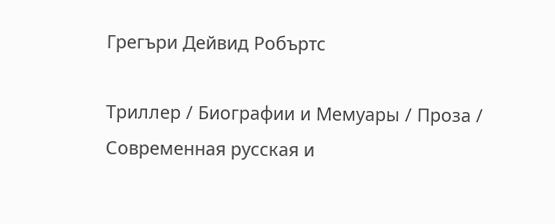Грегъри Дейвид Робъртс

Триллер / Биографии и Мемуары / Проза / Современная русская и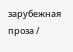зарубежная проза /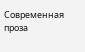Современная проза